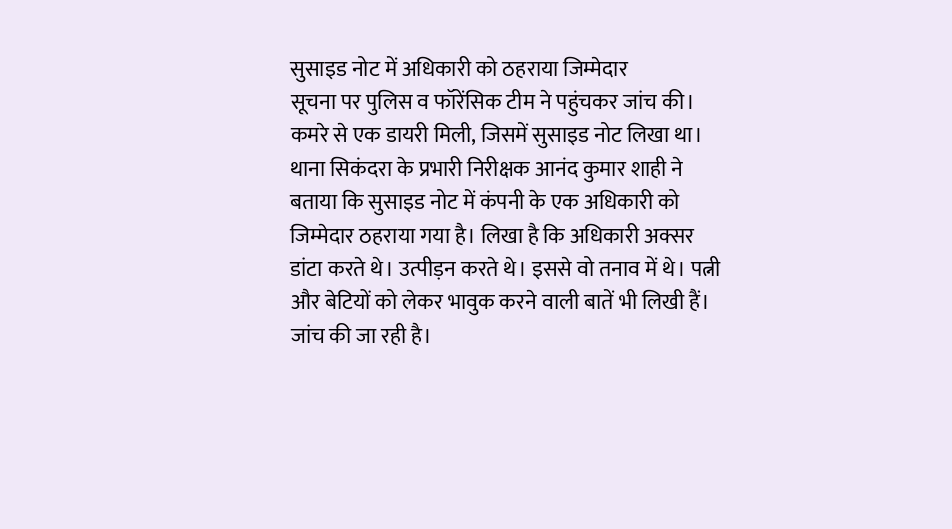सुसाइड नोट में अधिकारी को ठहराया जिम्मेदार
सूचना पर पुलिस व फॉरेंसिक टीम ने पहुंचकर जांच की। कमरे से एक डायरी मिली, जिसमें सुसाइड नोट लिखा था। थाना सिकंदरा के प्रभारी निरीक्षक आनंद कुमार शाही ने बताया कि सुसाइड नोट में कंपनी के एक अधिकारी को जिम्मेदार ठहराया गया है। लिखा है कि अधिकारी अक्सर डांटा करते थे। उत्पीड़न करते थे। इससे वो तनाव में थे। पत्नी और बेटियों को लेकर भावुक करने वाली बातें भी लिखी हैं। जांच की जा रही है।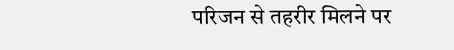परिजन से तहरीर मिलने पर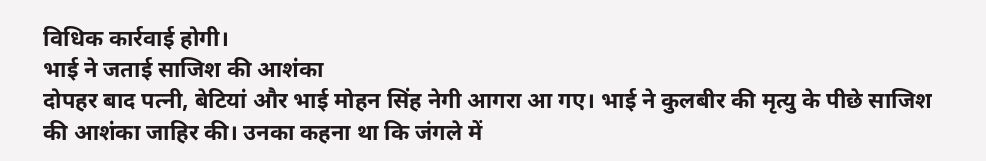विधिक कार्रवाई होगी।
भाई ने जताई साजिश की आशंका
दोपहर बाद पत्नी, बेटियां और भाई मोहन सिंह नेगी आगरा आ गए। भाई ने कुलबीर की मृत्यु के पीछे साजिश की आशंका जाहिर की। उनका कहना था कि जंगले में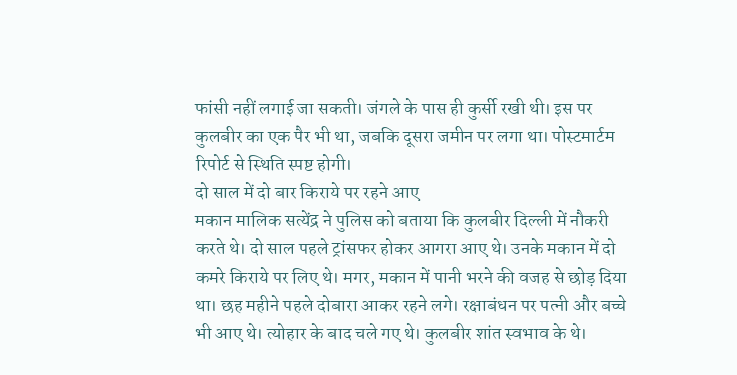फांसी नहीं लगाई जा सकती। जंगले के पास ही कुर्सी रखी थी। इस पर कुलबीर का एक पैर भी था, जबकि दूसरा जमीन पर लगा था। पोस्टमार्टम रिपोर्ट से स्थिति स्पष्ट होगी।
दो साल में दो बार किराये पर रहने आए
मकान मालिक सत्येंद्र ने पुलिस को बताया कि कुलबीर दिल्ली में नौकरी करते थे। दो साल पहले ट्रांसफर होकर आगरा आए थे। उनके मकान में दो कमरे किराये पर लिए थे। मगर, मकान में पानी भरने की वजह से छोड़ दिया था। छह महीने पहले दोबारा आकर रहने लगे। रक्षाबंधन पर पत्नी और बच्चे भी आए थे। त्योहार के बाद चले गए थे। कुलबीर शांत स्वभाव के थे।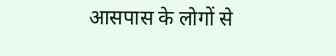आसपास के लोगों से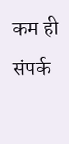कम ही संपर्क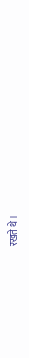रखते थे।